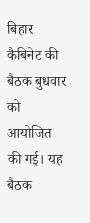बिहार कैबिनेट की बैठक बुधवार को आयोजित की गई। यह बैठक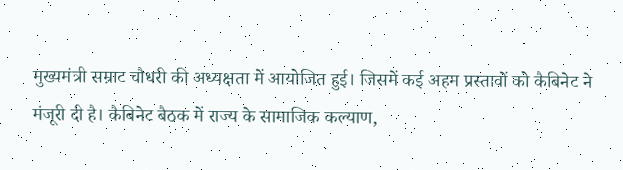मुख्यमंत्री सम्राट चौधरी की अध्यक्षता में आयोजित हुई। जिसमें कई अहम प्रस्तावों को कैबिनेट ने मंजूरी दी है। कैबिनेट बैठक में राज्य के सामाजिक कल्याण,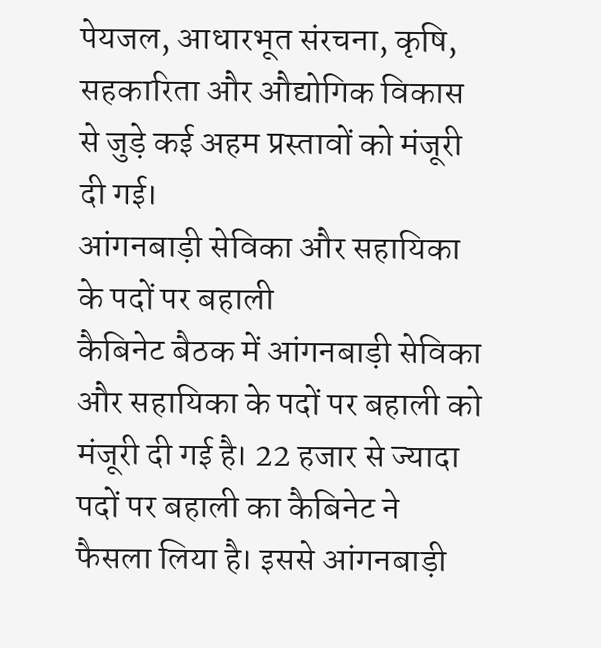पेयजल, आधारभूत संरचना, कृषि, सहकारिता और औद्योगिक विकास से जुड़े कई अहम प्रस्तावों को मंजूरी दी गई।
आंगनबाड़ी सेविका और सहायिका के पदों पर बहाली
कैबिनेट बैठक में आंगनबाड़ी सेविका और सहायिका के पदों पर बहाली को मंजूरी दी गई है। 22 हजार से ज्यादा पदों पर बहाली का कैबिनेट ने फैसला लिया है। इससे आंगनबाड़ी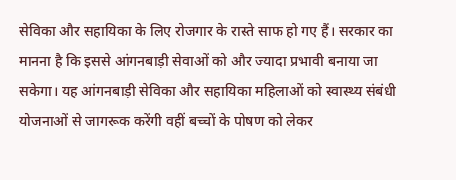सेविका और सहायिका के लिए रोजगार के रास्ते साफ हो गए हैं। सरकार का मानना है कि इससे आंगनबाड़ी सेवाओं को और ज्यादा प्रभावी बनाया जा सकेगा। यह आंगनबाड़ी सेविका और सहायिका महिलाओं को स्वास्थ्य संबंधी योजनाओं से जागरूक करेंगी वहीं बच्चों के पोषण को लेकर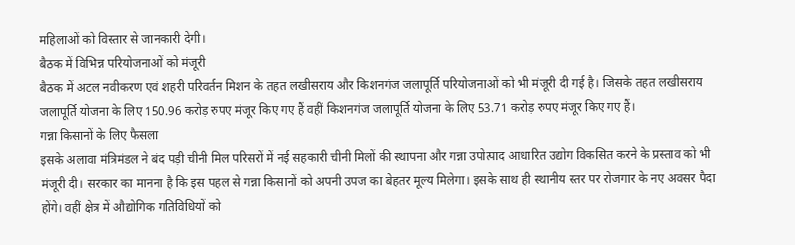महिलाओं को विस्तार से जानकारी देगी।
बैठक में विभिन्न परियोजनाओं को मंजूरी
बैठक में अटल नवीकरण एवं शहरी परिवर्तन मिशन के तहत लखीसराय और किशनगंज जलापूर्ति परियोजनाओं को भी मंजूरी दी गई है। जिसके तहत लखीसराय जलापूर्ति योजना के लिए 150.96 करोड़ रुपए मंजूर किए गए हैं वहीं किशनगंज जलापूर्ति योजना के लिए 53.71 करोड़ रुपए मंजूर किए गए हैं।
गन्ना किसानों के लिए फैसला
इसके अलावा मंत्रिमंडल ने बंद पड़ी चीनी मिल परिसरों में नई सहकारी चीनी मिलों की स्थापना और गन्ना उपोत्पाद आधारित उद्योग विकसित करने के प्रस्ताव को भी मंजूरी दी। सरकार का मानना है कि इस पहल से गन्ना किसानों को अपनी उपज का बेहतर मूल्य मिलेगा। इसके साथ ही स्थानीय स्तर पर रोजगार के नए अवसर पैदा होंगे। वहीं क्षेत्र में औद्योगिक गतिविधियों को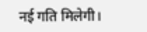नई गति मिलेगी।